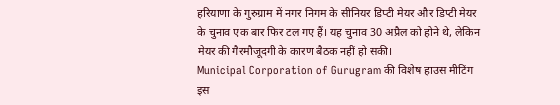हरियाणा के गुरुग्राम में नगर निगम के सीनियर डिप्टी मेयर और डिप्टी मेयर के चुनाव एक बार फिर टल गए हैं। यह चुनाव 30 अप्रैल को होने थे, लेकिन मेयर की गैरमौजूदगी के कारण बैठक नहीं हो सकी।
Municipal Corporation of Gurugram की विशेष हाउस मीटिंग इस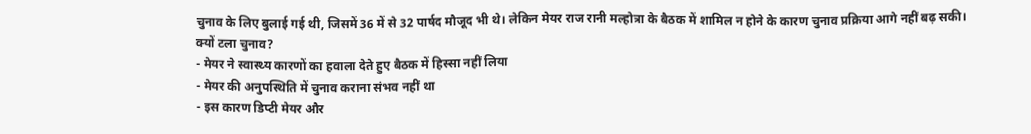चुनाव के लिए बुलाई गई थी, जिसमें 36 में से 32 पार्षद मौजूद भी थे। लेकिन मेयर राज रानी मल्होत्रा के बैठक में शामिल न होने के कारण चुनाव प्रक्रिया आगे नहीं बढ़ सकी।
क्यों टला चुनाव?
- मेयर ने स्वास्थ्य कारणों का हवाला देते हुए बैठक में हिस्सा नहीं लिया
- मेयर की अनुपस्थिति में चुनाव कराना संभव नहीं था
- इस कारण डिप्टी मेयर और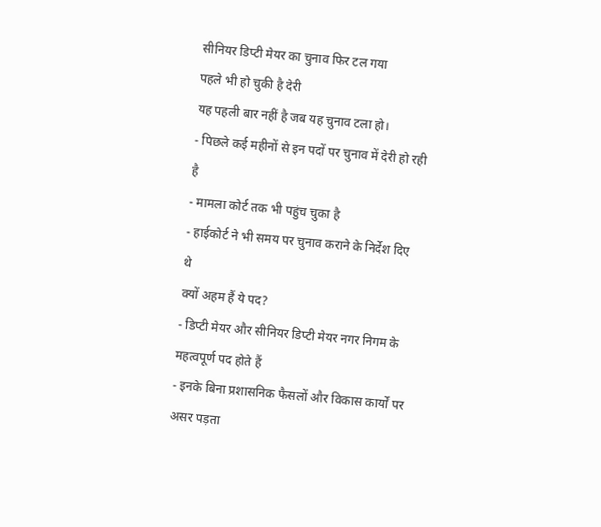सीनियर डिप्टी मेयर का चुनाव फिर टल गया
पहले भी हो चुकी है देरी
यह पहली बार नहीं है जब यह चुनाव टला हो।
- पिछले कई महीनों से इन पदों पर चुनाव में देरी हो रही है
- मामला कोर्ट तक भी पहुंच चुका है
- हाईकोर्ट ने भी समय पर चुनाव कराने के निर्देश दिए थे
क्यों अहम हैं ये पद?
- डिप्टी मेयर और सीनियर डिप्टी मेयर नगर निगम के महत्वपूर्ण पद होते हैं
- इनके बिना प्रशासनिक फैसलों और विकास कार्यों पर असर पड़ता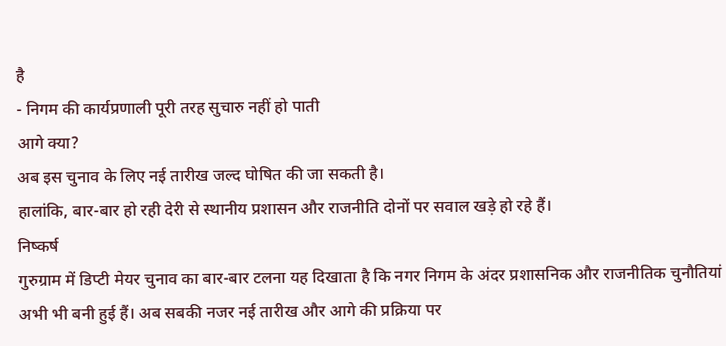है
- निगम की कार्यप्रणाली पूरी तरह सुचारु नहीं हो पाती
आगे क्या?
अब इस चुनाव के लिए नई तारीख जल्द घोषित की जा सकती है।
हालांकि, बार-बार हो रही देरी से स्थानीय प्रशासन और राजनीति दोनों पर सवाल खड़े हो रहे हैं।
निष्कर्ष
गुरुग्राम में डिप्टी मेयर चुनाव का बार-बार टलना यह दिखाता है कि नगर निगम के अंदर प्रशासनिक और राजनीतिक चुनौतियां अभी भी बनी हुई हैं। अब सबकी नजर नई तारीख और आगे की प्रक्रिया पर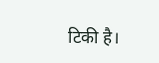टिकी है।